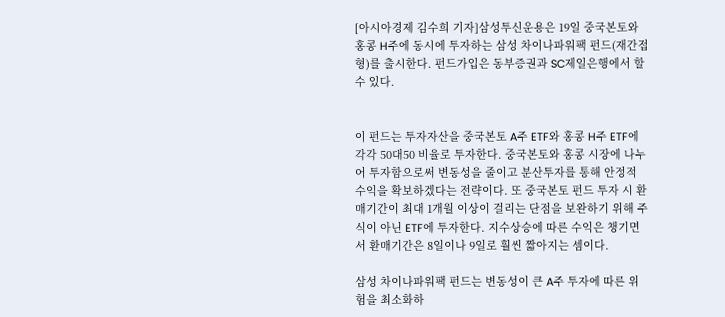[아시아경제 김수희 기자]삼성투신운용은 19일 중국본토와 홍콩 H주에 동시에 투자하는 삼성 차이나파워팩 펀드(재간접형)를 출시한다. 펀드가입은 동부증권과 SC제일은행에서 할 수 있다.


이 펀드는 투자자산을 중국본토 A주 ETF와 홍콩 H주 ETF에 각각 50대50 비율로 투자한다. 중국본토와 홍콩 시장에 나누어 투자함으로써 변동성을 줄이고 분산투자를 통해 안정적 수익을 확보하겠다는 전략이다. 또 중국본토 펀드 투자 시 환매기간이 최대 1개월 이상이 걸리는 단점을 보완하기 위해 주식이 아닌 ETF에 투자한다. 지수상승에 따른 수익은 챙기면서 환매기간은 8일이나 9일로 훨씬 짧아지는 셈이다.

삼성 차이나파워팩 펀드는 변동성이 큰 A주 투자에 따른 위험을 최소화하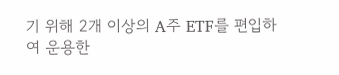기 위해 2개 이상의 A주 ETF를 편입하여 운용한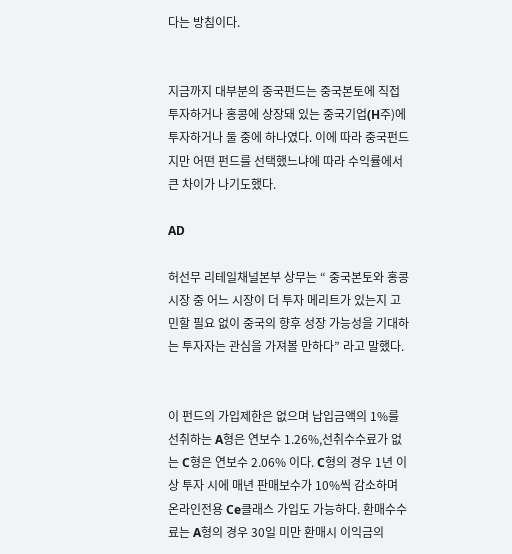다는 방침이다.


지금까지 대부분의 중국펀드는 중국본토에 직접 투자하거나 홍콩에 상장돼 있는 중국기업(H주)에 투자하거나 둘 중에 하나였다. 이에 따라 중국펀드지만 어떤 펀드를 선택했느냐에 따라 수익률에서 큰 차이가 나기도했다.

AD

허선무 리테일채널본부 상무는 “ 중국본토와 홍콩시장 중 어느 시장이 더 투자 메리트가 있는지 고민할 필요 없이 중국의 향후 성장 가능성을 기대하는 투자자는 관심을 가져볼 만하다” 라고 말했다.


이 펀드의 가입제한은 없으며 납입금액의 1%를 선취하는 A형은 연보수 1.26%,선취수수료가 없는 C형은 연보수 2.06% 이다. C형의 경우 1년 이상 투자 시에 매년 판매보수가 10%씩 감소하며 온라인전용 Ce클래스 가입도 가능하다. 환매수수료는 A형의 경우 30일 미만 환매시 이익금의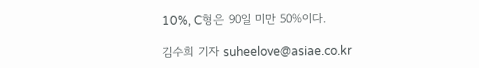10%, C형은 90일 미만 50%이다.

김수희 기자 suheelove@asiae.co.kr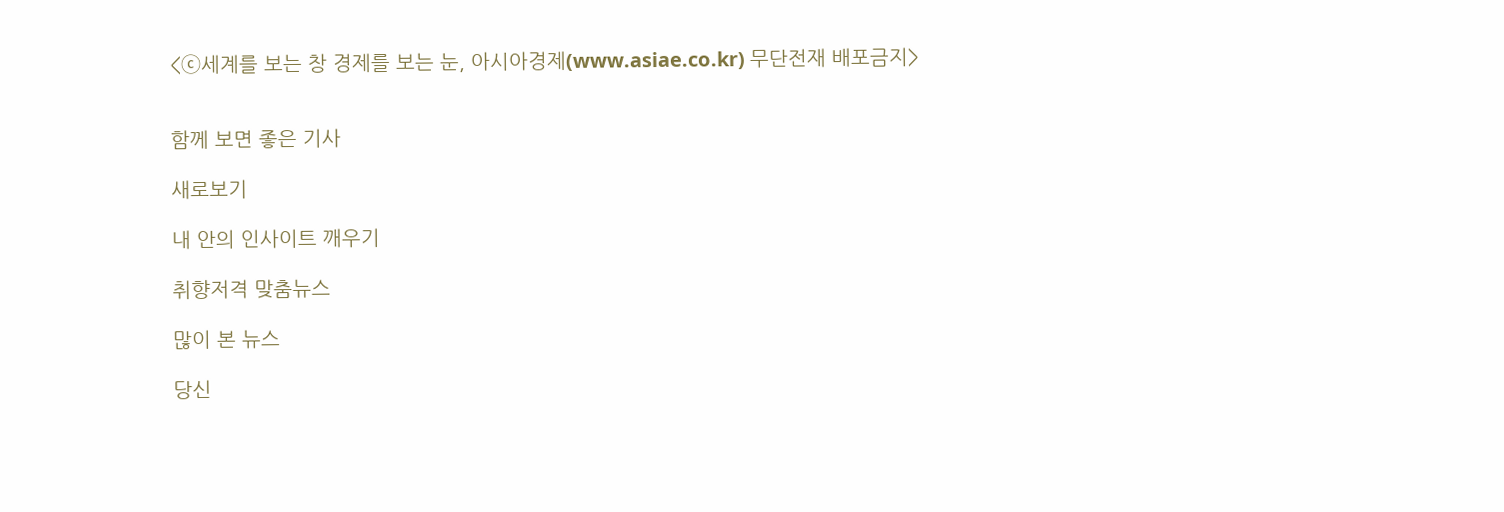<ⓒ세계를 보는 창 경제를 보는 눈, 아시아경제(www.asiae.co.kr) 무단전재 배포금지>


함께 보면 좋은 기사

새로보기

내 안의 인사이트 깨우기

취향저격 맞춤뉴스

많이 본 뉴스

당신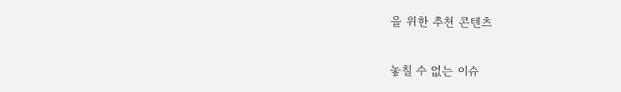을 위한 추천 콘텐츠

놓칠 수 없는 이슈